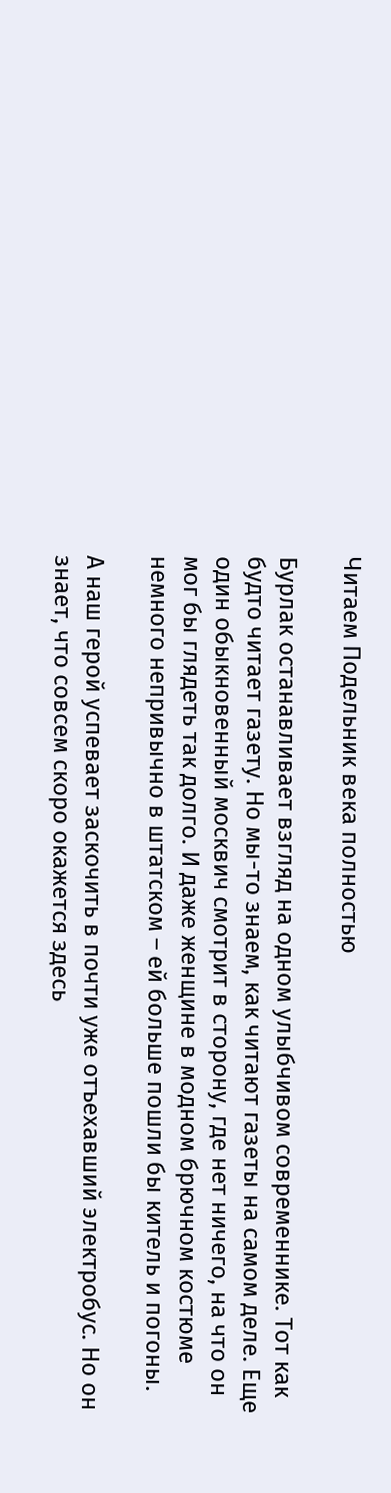Читаем Подельник века полностью

Бурлак останавливает взгляд на одном улыбчивом современнике. Тот как будто читает газету. Но мы-то знаем, как читают газеты на самом деле. Еще один обыкновенный москвич смотрит в сторону, где нет ничего, на что он мог бы глядеть так долго. И даже женщине в модном брючном костюме немного непривычно в штатском – ей больше пошли бы китель и погоны.

А наш герой успевает заскочить в почти уже отъехавший электробус. Но он знает, что совсем скоро окажется здесь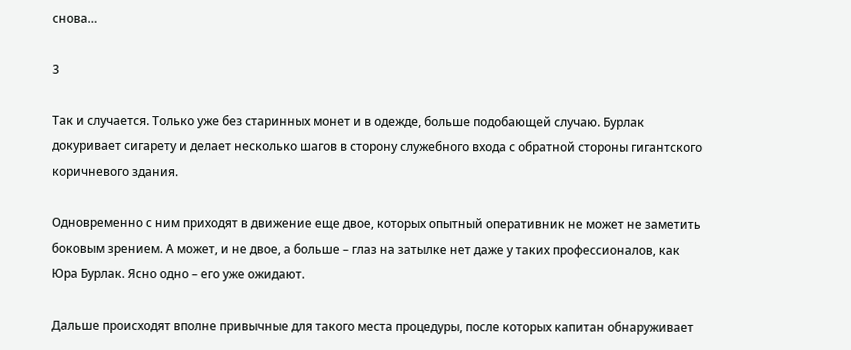снова…

3

Так и случается. Только уже без старинных монет и в одежде, больше подобающей случаю. Бурлак докуривает сигарету и делает несколько шагов в сторону служебного входа с обратной стороны гигантского коричневого здания.

Одновременно с ним приходят в движение еще двое, которых опытный оперативник не может не заметить боковым зрением. А может, и не двое, а больше – глаз на затылке нет даже у таких профессионалов, как Юра Бурлак. Ясно одно – его уже ожидают.

Дальше происходят вполне привычные для такого места процедуры, после которых капитан обнаруживает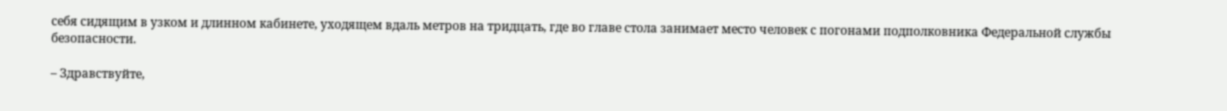себя сидящим в узком и длинном кабинете, уходящем вдаль метров на тридцать, где во главе стола занимает место человек с погонами подполковника Федеральной службы безопасности.

– Здравствуйте,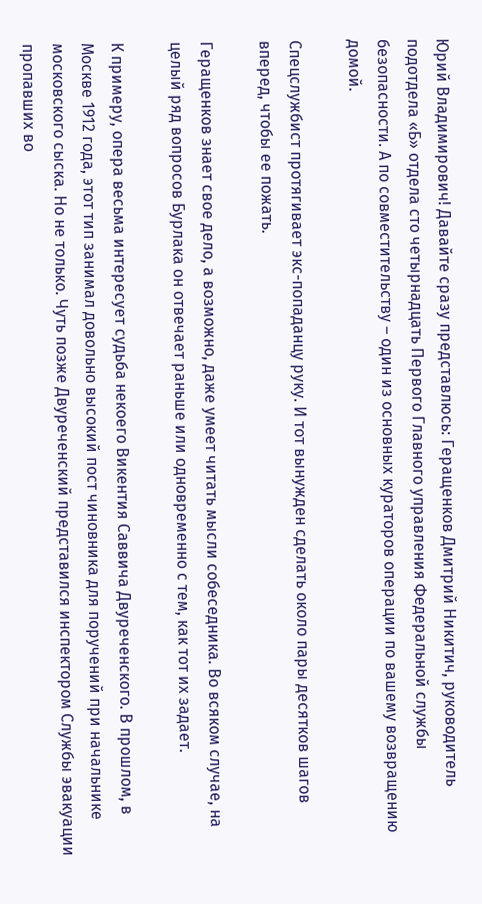Юрий Владимирович! Давайте сразу представлюсь: Геращенков Дмитрий Никитич, руководитель подотдела «Б» отдела сто четырнадцать Первого Главного управления Федеральной службы безопасности. А по совместительству – один из основных кураторов операции по вашему возвращению домой.

Спецслужбист протягивает экс-попаданцу руку. И тот вынужден сделать около пары десятков шагов вперед, чтобы ее пожать.

Геращенков знает свое дело, а возможно, даже умеет читать мысли собеседника. Во всяком случае, на целый ряд вопросов Бурлака он отвечает раньше или одновременно с тем, как тот их задает.

К примеру, опера весьма интересует судьба некоего Викентия Саввича Двуреченского. В прошлом, в Москве 1912 года, этот тип занимал довольно высокий пост чиновника для поручений при начальнике московского сыска. Но не только. Чуть позже Двуреченский представился инспектором Службы эвакуации пропавших во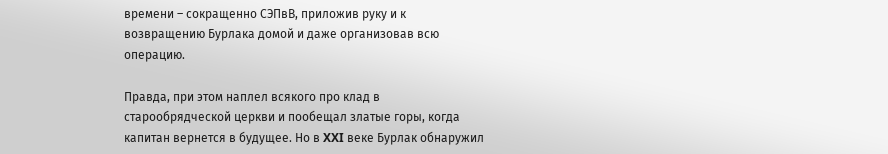времени – сокращенно СЭПвВ, приложив руку и к возвращению Бурлака домой и даже организовав всю операцию.

Правда, при этом наплел всякого про клад в старообрядческой церкви и пообещал златые горы, когда капитан вернется в будущее. Но в XXI веке Бурлак обнаружил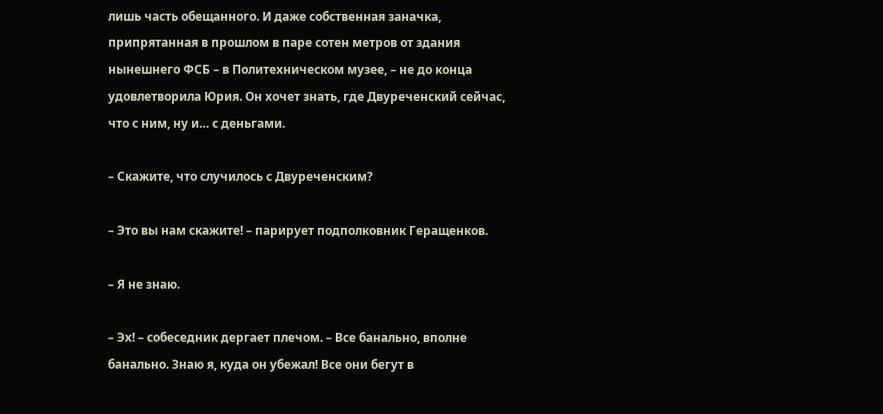лишь часть обещанного. И даже собственная заначка, припрятанная в прошлом в паре сотен метров от здания нынешнего ФСБ – в Политехническом музее, – не до конца удовлетворила Юрия. Он хочет знать, где Двуреченский сейчас, что с ним, ну и… с деньгами.

– Скажите, что случилось с Двуреченским?

– Это вы нам скажите! – парирует подполковник Геращенков.

– Я не знаю.

– Эх! – собеседник дергает плечом. – Все банально, вполне банально. Знаю я, куда он убежал! Все они бегут в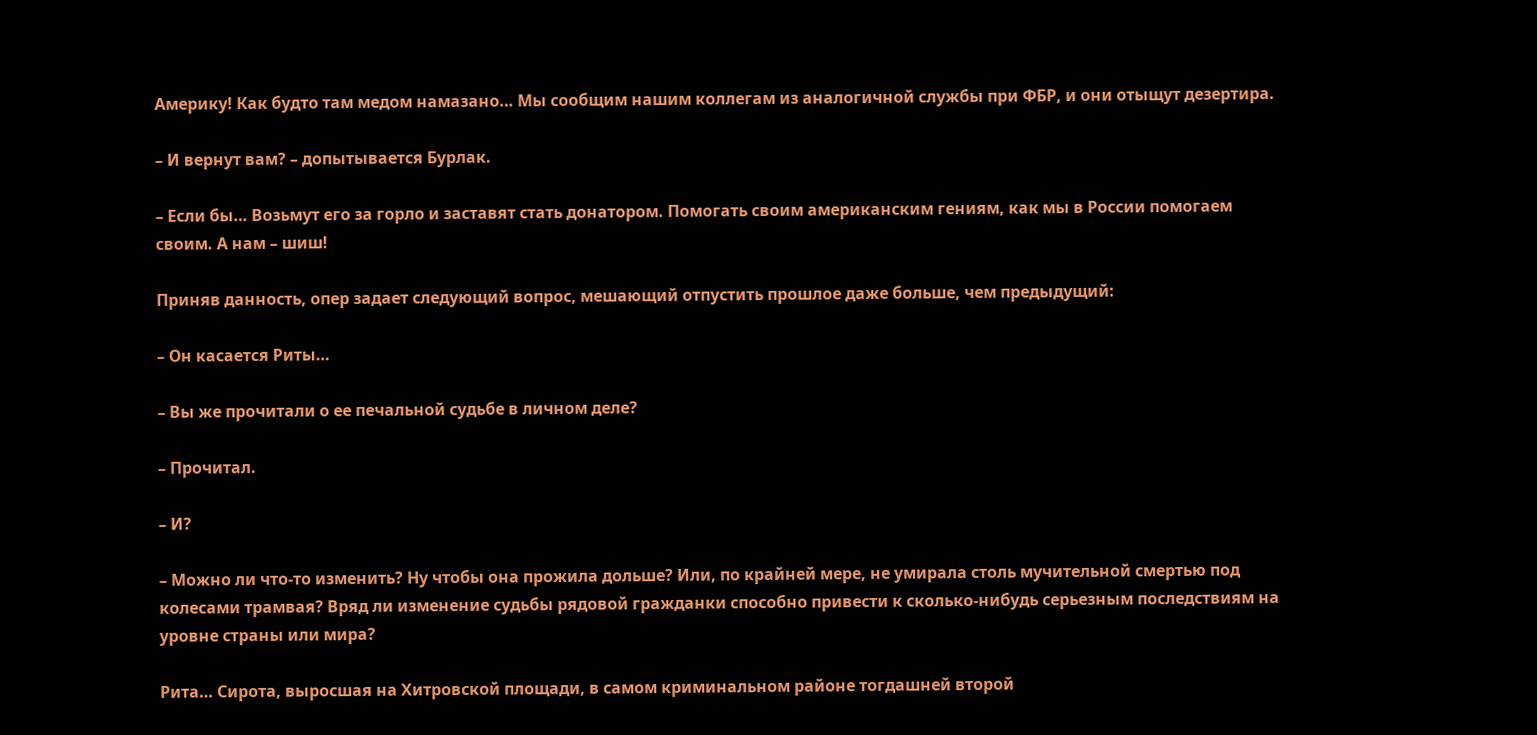Америку! Как будто там медом намазано… Мы сообщим нашим коллегам из аналогичной службы при ФБР, и они отыщут дезертира.

– И вернут вам? – допытывается Бурлак.

– Если бы… Возьмут его за горло и заставят стать донатором. Помогать своим американским гениям, как мы в России помогаем своим. А нам – шиш!

Приняв данность, опер задает следующий вопрос, мешающий отпустить прошлое даже больше, чем предыдущий:

– Он касается Риты…

– Вы же прочитали о ее печальной судьбе в личном деле?

– Прочитал.

– И?

– Можно ли что-то изменить? Ну чтобы она прожила дольше? Или, по крайней мере, не умирала столь мучительной смертью под колесами трамвая? Вряд ли изменение судьбы рядовой гражданки способно привести к сколько-нибудь серьезным последствиям на уровне страны или мира?

Рита… Сирота, выросшая на Хитровской площади, в самом криминальном районе тогдашней второй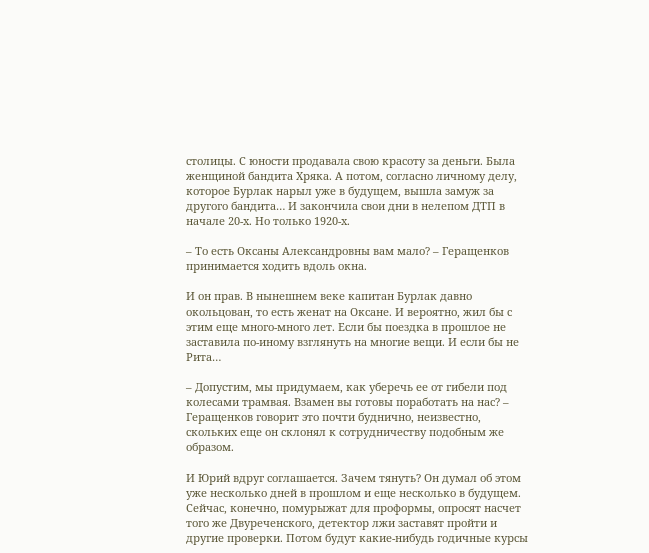столицы. С юности продавала свою красоту за деньги. Была женщиной бандита Хряка. А потом, согласно личному делу, которое Бурлак нарыл уже в будущем, вышла замуж за другого бандита… И закончила свои дни в нелепом ДТП в начале 20-х. Но только 1920-х.

– То есть Оксаны Александровны вам мало? – Геращенков принимается ходить вдоль окна.

И он прав. В нынешнем веке капитан Бурлак давно окольцован, то есть женат на Оксане. И вероятно, жил бы с этим еще много-много лет. Если бы поездка в прошлое не заставила по-иному взглянуть на многие вещи. И если бы не Рита…

– Допустим, мы придумаем, как уберечь ее от гибели под колесами трамвая. Взамен вы готовы поработать на нас? – Геращенков говорит это почти буднично, неизвестно, скольких еще он склонял к сотрудничеству подобным же образом.

И Юрий вдруг соглашается. Зачем тянуть? Он думал об этом уже несколько дней в прошлом и еще несколько в будущем. Сейчас, конечно, помурыжат для проформы, опросят насчет того же Двуреченского, детектор лжи заставят пройти и другие проверки. Потом будут какие-нибудь годичные курсы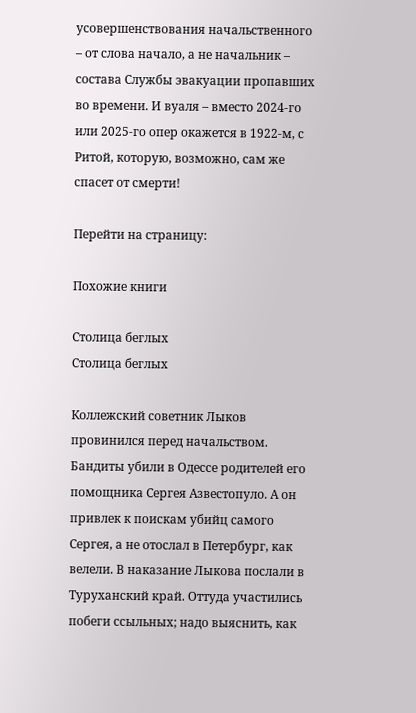усовершенствования начальственного – от слова начало, а не начальник – состава Службы эвакуации пропавших во времени. И вуаля – вместо 2024-го или 2025-го опер окажется в 1922-м, с Ритой, которую, возможно, сам же спасет от смерти!

Перейти на страницу:

Похожие книги

Столица беглых
Столица беглых

Коллежский советник Лыков провинился перед начальством. Бандиты убили в Одессе родителей его помощника Сергея Азвестопуло. А он привлек к поискам убийц самого Сергея, а не отослал в Петербург, как велели. В наказание Лыкова послали в Туруханский край. Оттуда участились побеги ссыльных; надо выяснить, как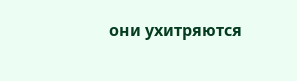они ухитряются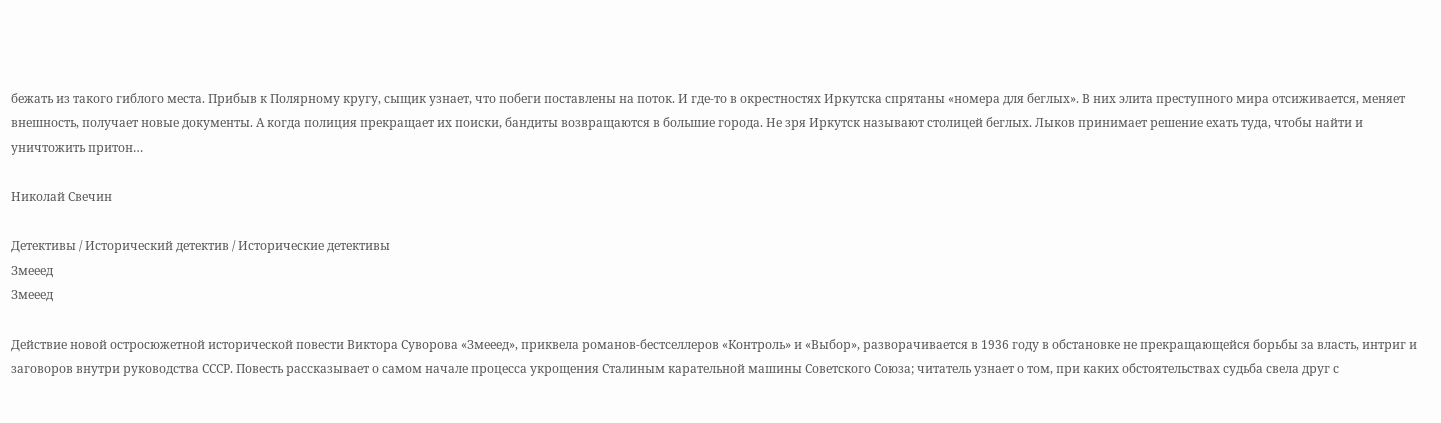бежать из такого гиблого места. Прибыв к Полярному кругу, сыщик узнает, что побеги поставлены на поток. И где-то в окрестностях Иркутска спрятаны «номера для беглых». В них элита преступного мира отсиживается, меняет внешность, получает новые документы. А когда полиция прекращает их поиски, бандиты возвращаются в большие города. Не зря Иркутск называют столицей беглых. Лыков принимает решение ехать туда, чтобы найти и уничтожить притон…

Николай Свечин

Детективы / Исторический детектив / Исторические детективы
Змееед
Змееед

Действие новой остросюжетной исторической повести Виктора Суворова «Змееед», приквела романов-бестселлеров «Контроль» и «Выбор», разворачивается в 1936 году в обстановке не прекращающейся борьбы за власть, интриг и заговоров внутри руководства СССР. Повесть рассказывает о самом начале процесса укрощения Сталиным карательной машины Советского Союза; читатель узнает о том, при каких обстоятельствах судьба свела друг с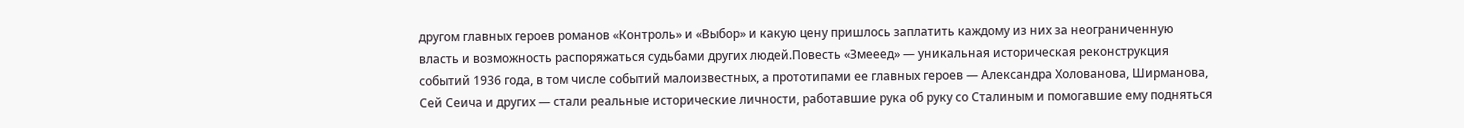другом главных героев романов «Контроль» и «Выбор» и какую цену пришлось заплатить каждому из них за неограниченную власть и возможность распоряжаться судьбами других людей.Повесть «Змееед» — уникальная историческая реконструкция событий 1936 года, в том числе событий малоизвестных, а прототипами ее главных героев — Александра Холованова, Ширманова, Сей Сеича и других — стали реальные исторические личности, работавшие рука об руку со Сталиным и помогавшие ему подняться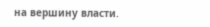на вершину власти.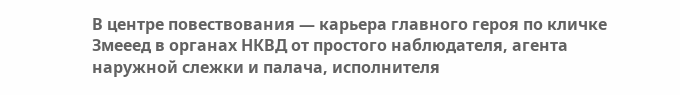В центре повествования — карьера главного героя по кличке Змееед в органах НКВД от простого наблюдателя, агента наружной слежки и палача, исполнителя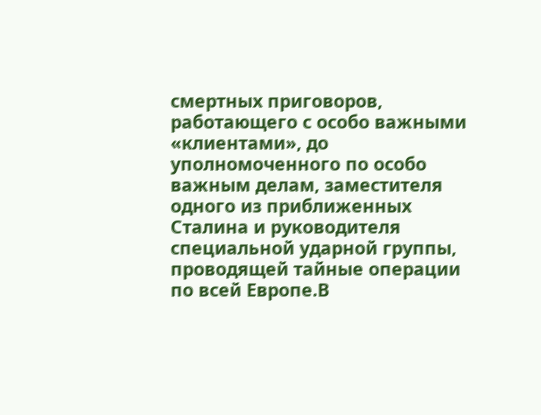смертных приговоров, работающего с особо важными «клиентами», до уполномоченного по особо важным делам, заместителя одного из приближенных Сталина и руководителя специальной ударной группы, проводящей тайные операции по всей Европе.В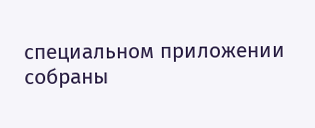специальном приложении собраны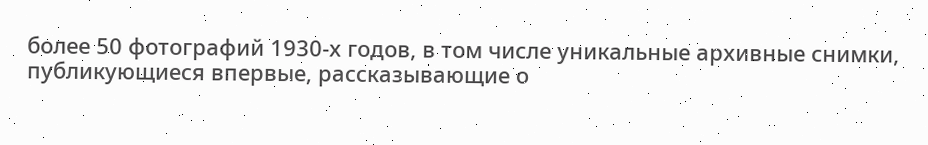более 50 фотографий 1930-х годов, в том числе уникальные архивные снимки, публикующиеся впервые, рассказывающие о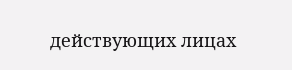действующих лицах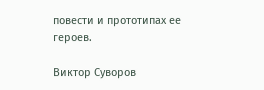повести и прототипах ее героев.

Виктор Суворов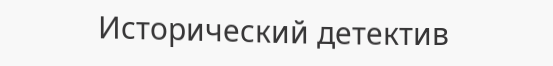Исторический детектив